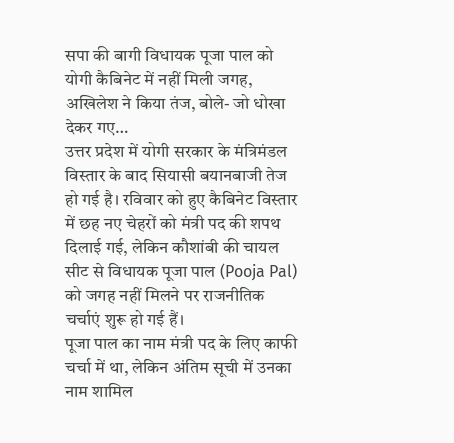सपा की बागी विधायक पूजा पाल को योगी कैबिनेट में नहीं मिली जगह, अखिलेश ने किया तंज, बोले- जो धोखा देकर गए…
उत्तर प्रदेश में योगी सरकार के मंत्रिमंडल विस्तार के बाद सियासी बयानबाजी तेज हो गई है। रविवार को हुए कैबिनेट विस्तार में छह नए चेहरों को मंत्री पद की शपथ दिलाई गई, लेकिन कौशांबी की चायल सीट से विधायक पूजा पाल (Pooja Pal) को जगह नहीं मिलने पर राजनीतिक चर्चाएं शुरू हो गई हैं।
पूजा पाल का नाम मंत्री पद के लिए काफी चर्चा में था, लेकिन अंतिम सूची में उनका नाम शामिल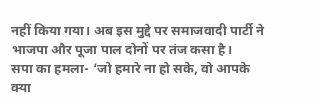नहीं किया गया। अब इस मुद्दे पर समाजवादी पार्टी ने भाजपा और पूजा पाल दोनों पर तंज कसा है।
सपा का हमला- ‘जो हमारे ना हो सके, वो आपके क्या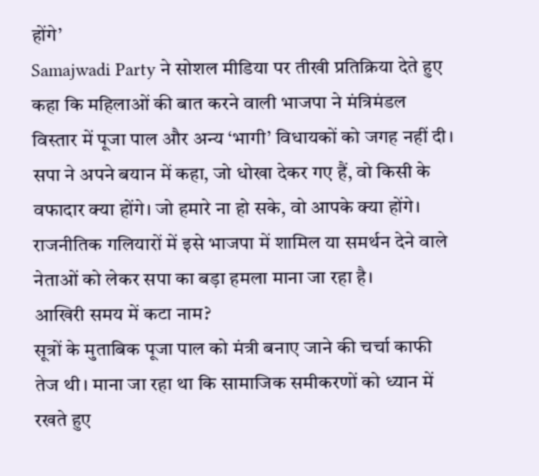होंगे’
Samajwadi Party ने सोशल मीडिया पर तीखी प्रतिक्रिया देते हुए कहा कि महिलाओं की बात करने वाली भाजपा ने मंत्रिमंडल विस्तार में पूजा पाल और अन्य ‘भागी’ विधायकों को जगह नहीं दी।
सपा ने अपने बयान में कहा, जो धोखा देकर गए हैं, वो किसी के वफादार क्या होंगे। जो हमारे ना हो सके, वो आपके क्या होंगे। राजनीतिक गलियारों में इसे भाजपा में शामिल या समर्थन देने वाले नेताओं को लेकर सपा का बड़ा हमला माना जा रहा है।
आखिरी समय में कटा नाम?
सूत्रों के मुताबिक पूजा पाल को मंत्री बनाए जाने की चर्चा काफी तेज थी। माना जा रहा था कि सामाजिक समीकरणों को ध्यान में रखते हुए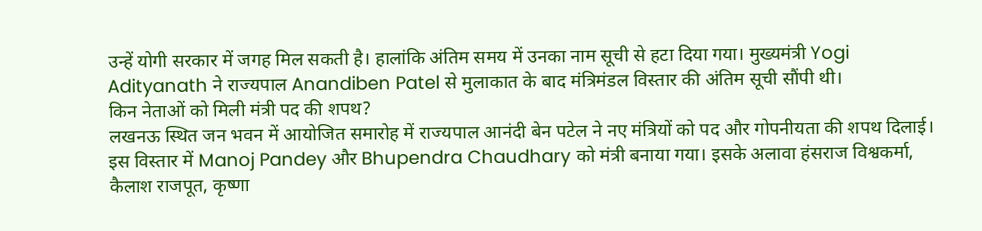उन्हें योगी सरकार में जगह मिल सकती है। हालांकि अंतिम समय में उनका नाम सूची से हटा दिया गया। मुख्यमंत्री Yogi Adityanath ने राज्यपाल Anandiben Patel से मुलाकात के बाद मंत्रिमंडल विस्तार की अंतिम सूची सौंपी थी।
किन नेताओं को मिली मंत्री पद की शपथ?
लखनऊ स्थित जन भवन में आयोजित समारोह में राज्यपाल आनंदी बेन पटेल ने नए मंत्रियों को पद और गोपनीयता की शपथ दिलाई। इस विस्तार में Manoj Pandey और Bhupendra Chaudhary को मंत्री बनाया गया। इसके अलावा हंसराज विश्वकर्मा, कैलाश राजपूत, कृष्णा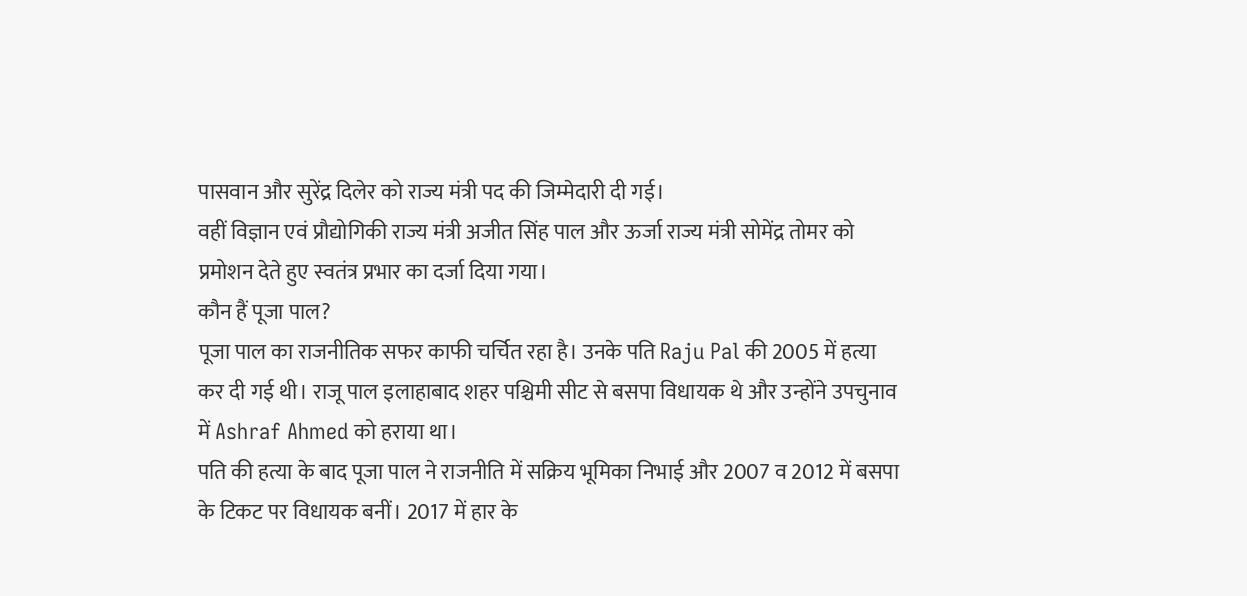पासवान और सुरेंद्र दिलेर को राज्य मंत्री पद की जिम्मेदारी दी गई।
वहीं विज्ञान एवं प्रौद्योगिकी राज्य मंत्री अजीत सिंह पाल और ऊर्जा राज्य मंत्री सोमेंद्र तोमर को प्रमोशन देते हुए स्वतंत्र प्रभार का दर्जा दिया गया।
कौन हैं पूजा पाल?
पूजा पाल का राजनीतिक सफर काफी चर्चित रहा है। उनके पति Raju Pal की 2005 में हत्या कर दी गई थी। राजू पाल इलाहाबाद शहर पश्चिमी सीट से बसपा विधायक थे और उन्होंने उपचुनाव में Ashraf Ahmed को हराया था।
पति की हत्या के बाद पूजा पाल ने राजनीति में सक्रिय भूमिका निभाई और 2007 व 2012 में बसपा के टिकट पर विधायक बनीं। 2017 में हार के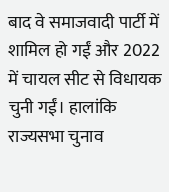बाद वे समाजवादी पार्टी में शामिल हो गईं और 2022 में चायल सीट से विधायक चुनी गईं। हालांकि राज्यसभा चुनाव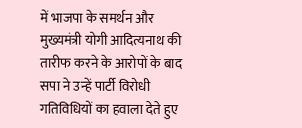में भाजपा के समर्थन और मुख्यमंत्री योगी आदित्यनाथ की तारीफ करने के आरोपों के बाद सपा ने उन्हें पार्टी विरोधी गतिविधियों का हवाला देते हुए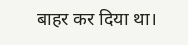बाहर कर दिया था।